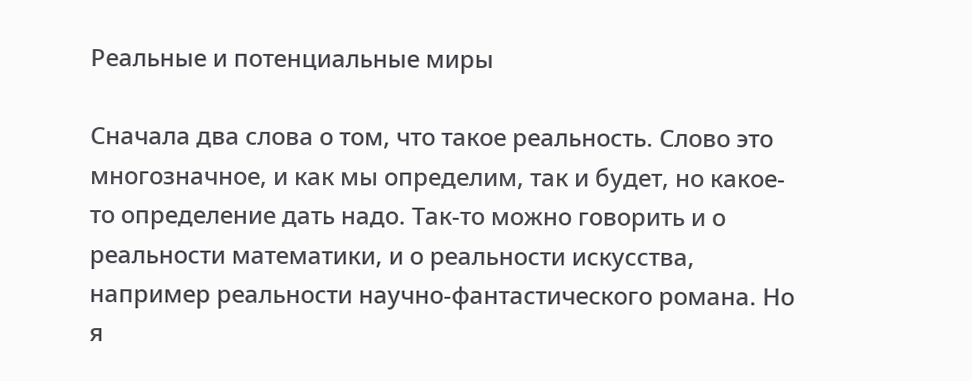Реальные и потенциальные миры

Сначала два слова о том, что такое реальность. Слово это многозначное, и как мы определим, так и будет, но какое-то определение дать надо. Так-то можно говорить и о реальности математики, и о реальности искусства, например реальности научно-фантастического романа. Но я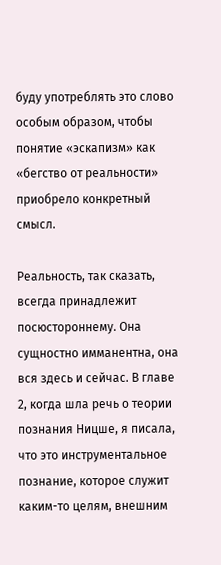буду употреблять это слово особым образом, чтобы понятие «эскапизм» как «бегство от реальности» приобрело конкретный смысл.

Реальность, так сказать, всегда принадлежит посюстороннему. Она сущностно имманентна, она вся здесь и сейчас. В главе 2, когда шла речь о теории познания Ницше, я писала, что это инструментальное познание, которое служит каким-то целям, внешним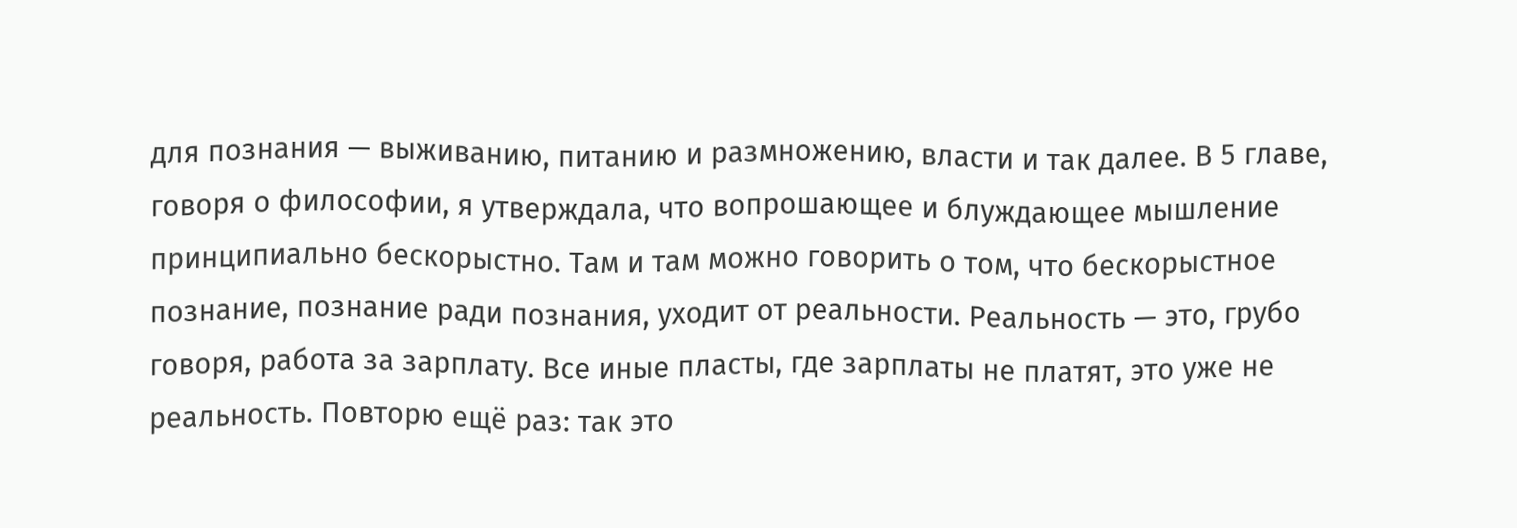для познания — выживанию, питанию и размножению, власти и так далее. В 5 главе, говоря о философии, я утверждала, что вопрошающее и блуждающее мышление принципиально бескорыстно. Там и там можно говорить о том, что бескорыстное познание, познание ради познания, уходит от реальности. Реальность — это, грубо говоря, работа за зарплату. Все иные пласты, где зарплаты не платят, это уже не реальность. Повторю ещё раз: так это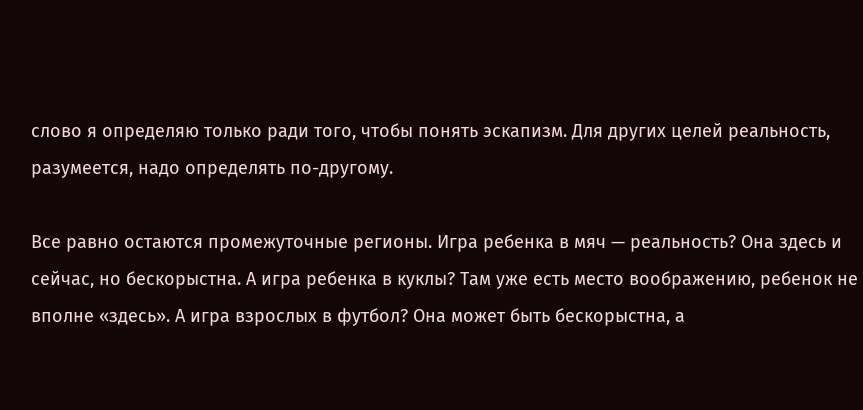слово я определяю только ради того, чтобы понять эскапизм. Для других целей реальность, разумеется, надо определять по-другому.

Все равно остаются промежуточные регионы. Игра ребенка в мяч — реальность? Она здесь и сейчас, но бескорыстна. А игра ребенка в куклы? Там уже есть место воображению, ребенок не вполне «здесь». А игра взрослых в футбол? Она может быть бескорыстна, а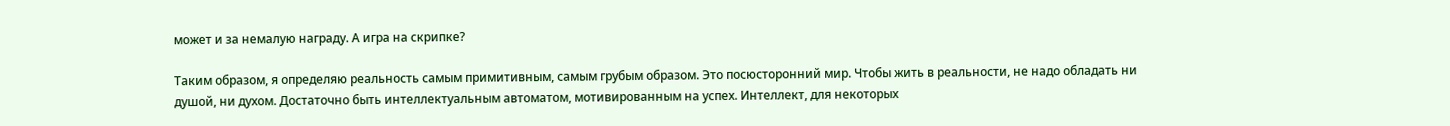может и за немалую награду. А игра на скрипке?

Таким образом, я определяю реальность самым примитивным, самым грубым образом. Это посюсторонний мир. Чтобы жить в реальности, не надо обладать ни душой, ни духом. Достаточно быть интеллектуальным автоматом, мотивированным на успех. Интеллект, для некоторых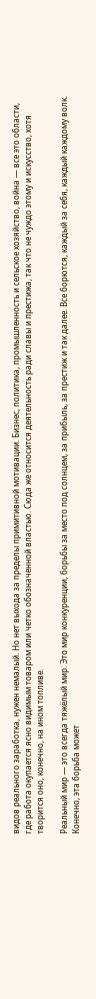видов реального заработка, нужен немалый. Но нет выхода за пределы примитивной мотивации. Бизнес, политика, промышленность и сельское хозяйство, война — все это области, где работа окупается ясно видимым товаром или четко обозначенной властью. Сюда же относится деятельность ради славы и престижа, так что не чуждо этому и искусство, хотя творится оно, конечно, на ином топливе.

Реальный мир — это всегда тяжёлый мир. Это мир конкуренции, борьбы за место под солнцем, за прибыль, за престиж и так далее. Все борются, каждый за себя, каждый каждому волк. Конечно, эта борьба может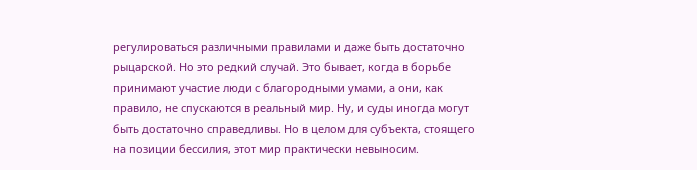регулироваться различными правилами и даже быть достаточно рыцарской. Но это редкий случай. Это бывает, когда в борьбе принимают участие люди с благородными умами, а они, как правило, не спускаются в реальный мир. Ну, и суды иногда могут быть достаточно справедливы. Но в целом для субъекта, стоящего на позиции бессилия, этот мир практически невыносим.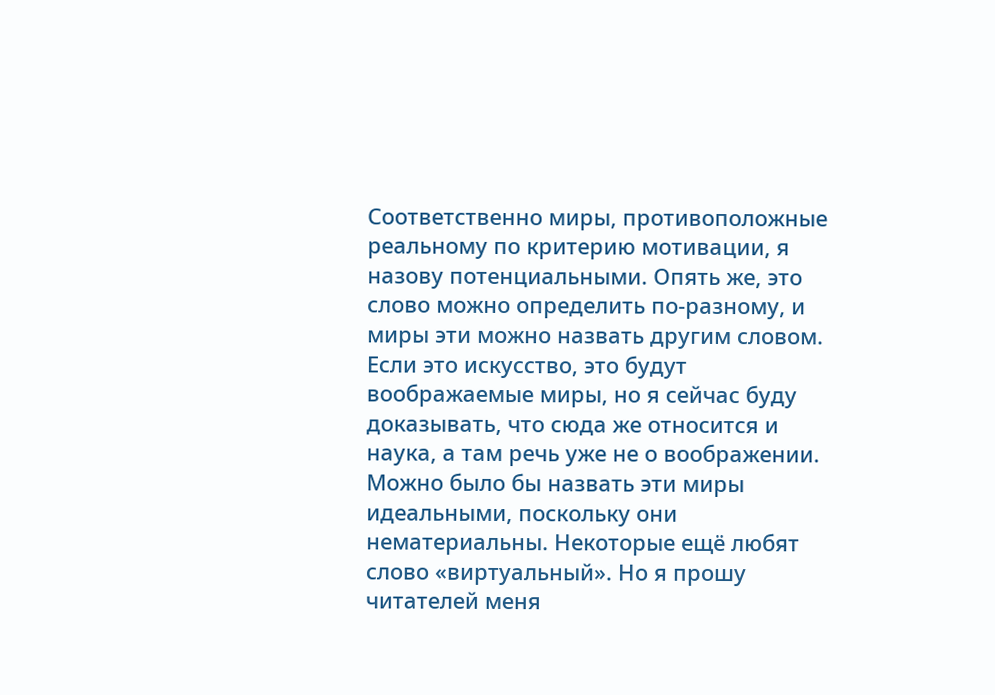Соответственно миры, противоположные реальному по критерию мотивации, я назову потенциальными. Опять же, это слово можно определить по-разному, и миры эти можно назвать другим словом. Если это искусство, это будут воображаемые миры, но я сейчас буду доказывать, что сюда же относится и наука, а там речь уже не о воображении. Можно было бы назвать эти миры идеальными, поскольку они нематериальны. Некоторые ещё любят слово «виртуальный». Но я прошу читателей меня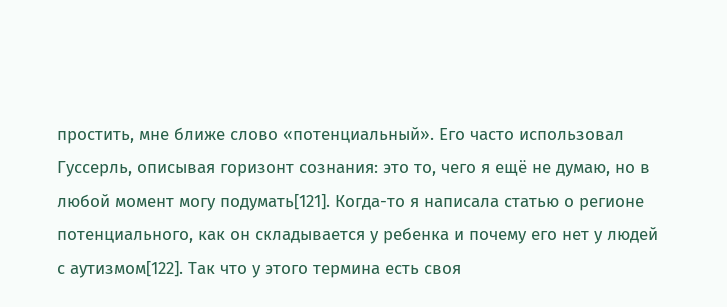простить, мне ближе слово «потенциальный». Его часто использовал Гуссерль, описывая горизонт сознания: это то, чего я ещё не думаю, но в любой момент могу подумать[121]. Когда-то я написала статью о регионе потенциального, как он складывается у ребенка и почему его нет у людей с аутизмом[122]. Так что у этого термина есть своя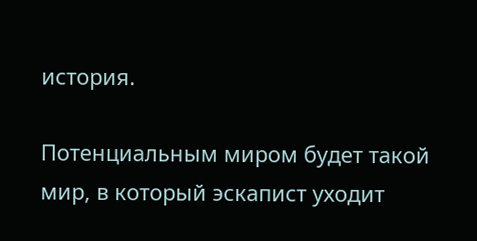история.

Потенциальным миром будет такой мир, в который эскапист уходит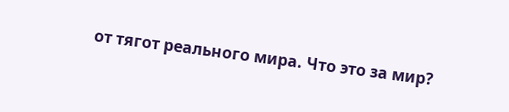от тягот реального мира. Что это за мир?